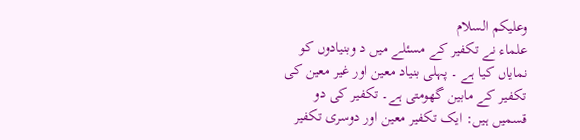وعلیکم السلام
علماء نے تکفیر کے مسئلے میں د وبنیادوں کو نمایاں کیا ہے ۔ پہلی بنیاد معین اور غیر معین کی تکفیر کے مابین گھومتی ہے۔ تکفیر کی دو قسمیں ہیں: ایک تکفیر معین اور دوسری تکفیر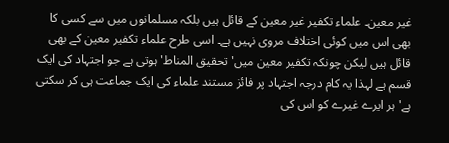غیر معین۔ علماء تکفیر غیر معین کے قائل ہیں بلکہ مسلمانوں میں سے کسی کا بھی اس میں کوئی اختلاف مروی نہیں ہے۔ اسی طرح علماء تکفیر معین کے بھی قائل ہیں لیکن چونکہ تکفیر معین میں' تحقیق المناط' ہوتی ہے جو اجتہاد کی ایک قسم ہے لہذا یہ کام درجہ اجتہاد پر فائز مستند علماء کی ایک جماعت ہی کر سکتی ہے' ہر ایرے غیرے کو اس کی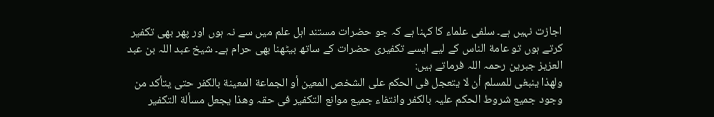اجازت نہیں ہے۔ سلفی علماء کا کہنا ہے کہ جو حضرات مستند اہل علم میں سے نہ ہوں اور پھر بھی تکفیر کرتے ہوں تو عامة الناس کے لیے ایسے تکفیری حضرات کے ساتھ بیٹھنا بھی حرام ہے۔ شیخ عبد اللہ بن عبد العزیز جبرین رحمہ اللہ فرماتے ہیں:
ولھذا ینبغی للمسلم أن لا یتعجل فی الحکم علی الشخص المعین أو الجماعة المعینة بالکفر حتی یتأکد من وجود جمیع شروط الحکم علیہ بالکفر وانتفاء جمیع موانع التکفیر فی حقہ وھذا یجعل مسألة التکفیر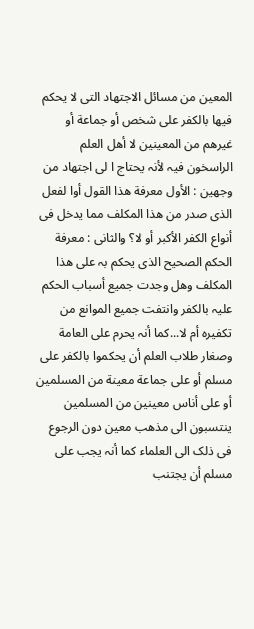المعین من مسائل الاجتھاد التی لا یحکم فیھا بالکفر علی شخص أو جماعة أو غیرھم من المعینین لا أھل العلم الراسخون فیہ لأنہ یحتاج ا لی اجتھاد من وجھین : الأول معرفة ھذا القول أوا لفعل الذی صدر من ھذا المکلف مما یدخل فی أنواع الکفر الأکبر أو لا؟ والثانی : معرفة الحکم الصحیح الذی یحکم بہ علی ھذا المکلف وھل وجدت جمیع أسباب الحکم علیہ بالکفر وانتفت جمیع الموانع من تکفیرہ أم لا...کما أنہ یحرم علی العامة وصغار طلاب العلم أن یحکموا بالکفر علی مسلم أو علی جماعة معینة من المسلمین أو علی أناس معینین من المسلمین ینتسبون الی مذھب معین دون الرجوع فی ذلک الی العلماء کما أنہ یجب علی مسلم أن یجتنب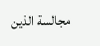مجالسة الذین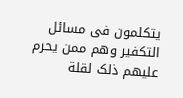یتکلمون فی مسائل التکفیر وھم ممن یحرم علیھم ذلک لقلة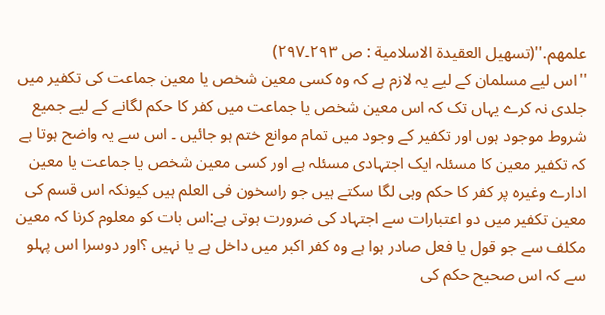علمھم.''(تسھیل العقیدة الاسلامیة : ص ٢٩٣۔٢٩٧)
''اس لیے مسلمان کے لیے یہ لازم ہے کہ وہ کسی معین شخص یا معین جماعت کی تکفیر میں جلدی نہ کرے یہاں تک کہ اس معین شخص یا جماعت میں کفر کا حکم لگانے کے لیے جمیع شروط موجود ہوں اور تکفیر کے وجود میں تمام موانع ختم ہو جائیں ۔ اس سے یہ واضح ہوتا ہے کہ تکفیر معین کا مسئلہ ایک اجتہادی مسئلہ ہے اور کسی معین شخص یا جماعت یا معین ادارے وغیرہ پر کفر کا حکم وہی لگا سکتے ہیں جو راسخون فی العلم ہیں کیونکہ اس قسم کی معین تکفیر میں دو اعتبارات سے اجتہاد کی ضرورت ہوتی ہے:اس بات کو معلوم کرنا کہ معین مکلف سے جو قول یا فعل صادر ہوا ہے وہ کفر اکبر میں داخل ہے یا نہیں ؟اور دوسرا اس پہلو سے کہ اس صحیح حکم کی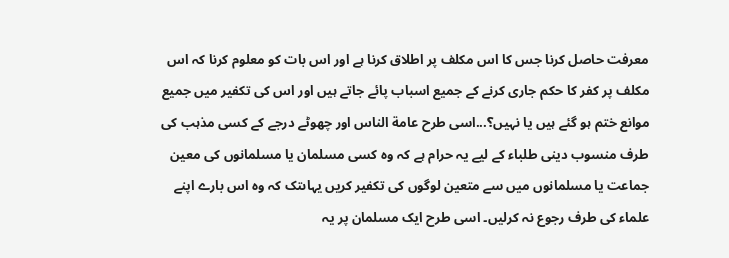معرفت حاصل کرنا جس کا اس مکلف پر اطلاق کرنا ہے اور اس بات کو معلوم کرنا کہ اس مکلف پر کفر کا حکم جاری کرنے کے جمیع اسباب پائے جاتے ہیں اور اس کی تکفیر میں جمیع موانع ختم ہو گئے ہیں یا نہیں؟...اسی طرح عامة الناس اور چھوٹے درجے کے کسی مذہب کی طرف منسوب دینی طلباء کے لیے یہ حرام ہے کہ وہ کسی مسلمان یا مسلمانوں کی معین جماعت یا مسلمانوں میں سے متعین لوگوں کی تکفیر کریں یہاںتک کہ وہ اس بارے اپنے علماء کی طرف رجوع نہ کرلیں۔ اسی طرح ایک مسلمان پر یہ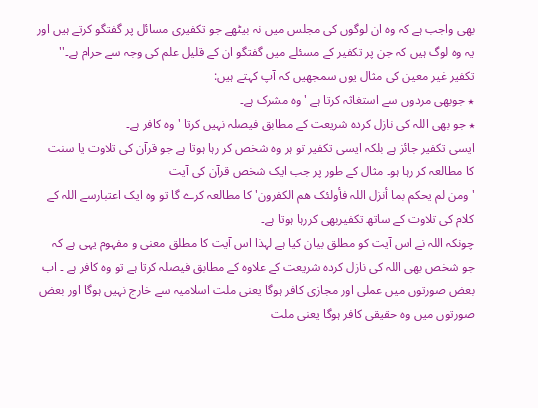بھی واجب ہے کہ وہ ان لوگوں کی مجلس میں نہ بیٹھے جو تکفیری مسائل پر گفتگو کرتے ہیں اور یہ وہ لوگ ہیں کہ جن پر تکفیر کے مسئلے میں گفتگو ان کے قلیل علم کی وجہ سے حرام ہے۔''
تکفیر غیر معین کی مثال یوں سمجھیں کہ آپ کہتے ہیں:
٭ جوبھی مردوں سے استغاثہ کرتا ہے ' وہ مشرک ہے۔
٭ جو بھی اللہ کی نازل کردہ شریعت کے مطابق فیصلہ نہیں کرتا ' وہ کافر ہے۔
ایسی تکفیر جائز ہے بلکہ ایسی تکفیر تو ہر وہ شخص کر رہا ہوتا ہے جو قرآن کی تلاوت یا سنت کا مطالعہ کر رہا ہو۔ مثال کے طور پر جب ایک شخص قرآن کی آیت
'ومن لم یحکم بما أنزل اللہ فأولئک ھم الکفرون' کا مطالعہ کرے گا تو وہ ایک اعتبارسے اللہ کے کلام کی تلاوت کے ساتھ تکفیربھی کررہا ہوتا ہے۔
چونکہ اللہ نے اس آیت کو مطلق بیان کیا ہے لہذا اس آیت کا مطلق معنی و مفہوم یہی ہے کہ جو شخص بھی اللہ کی نازل کردہ شریعت کے علاوہ کے مطابق فیصلہ کرتا ہے تو وہ کافر ہے ۔ اب بعض صورتوں میں عملی اور مجازی کافر ہوگا یعنی ملت اسلامیہ سے خارج نہیں ہوگا اور بعض صورتوں میں وہ حقیقی کافر ہوگا یعنی ملت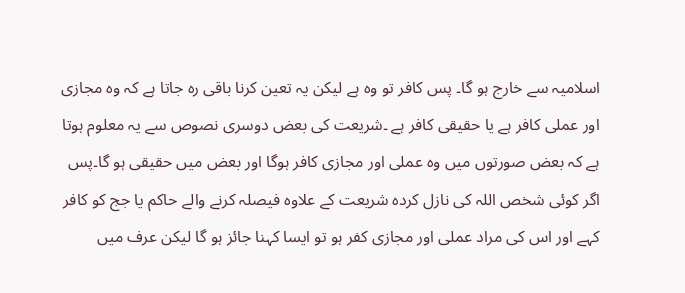اسلامیہ سے خارج ہو گا۔ پس کافر تو وہ ہے لیکن یہ تعین کرنا باقی رہ جاتا ہے کہ وہ مجازی اور عملی کافر ہے یا حقیقی کافر ہے ۔شریعت کی بعض دوسری نصوص سے یہ معلوم ہوتا ہے کہ بعض صورتوں میں وہ عملی اور مجازی کافر ہوگا اور بعض میں حقیقی ہو گا۔پس اگر کوئی شخص اللہ کی نازل کردہ شریعت کے علاوہ فیصلہ کرنے والے حاکم یا جج کو کافر کہے اور اس کی مراد عملی اور مجازی کفر ہو تو ایسا کہنا جائز ہو گا لیکن عرف میں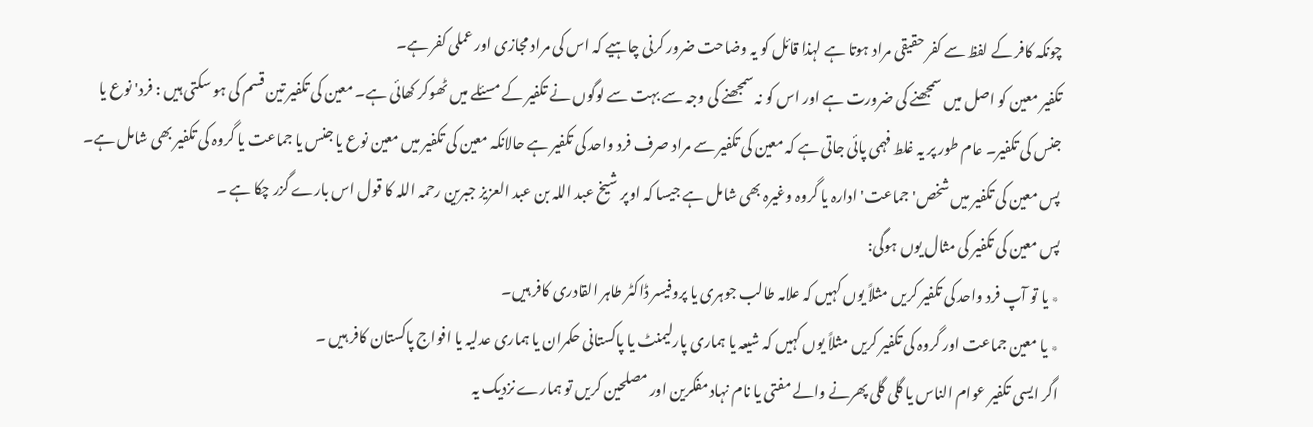چونکہ کافر کے لفظ سے کفر حقیقی مراد ہوتا ہے لہذا قائل کو یہ وضاحت ضرور کرنی چاہیے کہ اس کی مراد مجازی اور عملی کفر ہے۔
تکفیر معین کو اصل میں سمجھنے کی ضرورت ہے اور اس کو نہ سمجھنے کی وجہ سے بہت سے لوگوں نے تکفیر کے مسئلے میں ٹھوکر کھائی ہے۔ معین کی تکفیر تین قسم کی ہو سکتی ہیں : فرد' نوع یا جنس کی تکفیر۔ عام طور پر یہ غلط فہمی پائی جاتی ہے کہ معین کی تکفیر سے مراد صرف فرد واحد کی تکفیر ہے حالانکہ معین کی تکفیر میں معین نوع یا جنس یا جماعت یا گروہ کی تکفیر بھی شامل ہے۔
پس معین کی تکفیر میں شخص' جماعت' ادارہ یا گروہ وغیرہ بھی شامل ہے جیسا کہ اوپر شیخ عبد اللہ بن عبد العزیز جبرین رحمہ اللہ کا قول اس بارے گزر چکا ہے ۔
پس معین کی تکفیر کی مثال یوں ہوگی:
٭ یا تو آپ فرد واحد کی تکفیر کریں مثلاً یوں کہیں کہ علامہ طالب جوہری یا پروفیسر ڈاکٹر طاہر القادری کافر ہیں۔
٭ یا معین جماعت اور گروہ کی تکفیر کریں مثلاً یوں کہیں کہ شیعہ یا ہماری پارلیمنٹ یا پاکستانی حکمران یا ہماری عدلیہ یا افواج پاکستان کافر ہیں ۔
اگر ایسی تکفیر عوام الناس یا گلی گلی پھرنے والے مفتی یا نام نہاد مفکرین اور مصلحین کریں تو ہمارے نزدیک یہ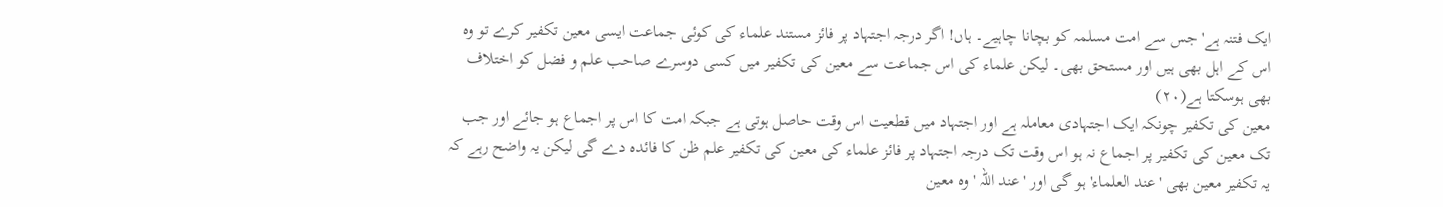ایک فتنہ ہے' جس سے امت مسلمہ کو بچانا چاہیے۔ ہاں! اگر درجہ اجتہاد پر فائز مستند علماء کی کوئی جماعت ایسی معین تکفیر کرے تو وہ اس کے اہل بھی ہیں اور مستحق بھی۔ لیکن علماء کی اس جماعت سے معین کی تکفیر میں کسی دوسرے صاحب علم و فضل کو اختلاف بھی ہوسکتا ہے(٢٠)
معین کی تکفیر چونکہ ایک اجتہادی معاملہ ہے اور اجتہاد میں قطعیت اس وقت حاصل ہوتی ہے جبکہ امت کا اس پر اجماع ہو جائے اور جب تک معین کی تکفیر پر اجماع نہ ہو اس وقت تک درجہ اجتہاد پر فائز علماء کی معین کی تکفیر علم ظن کا فائدہ دے گی لیکن یہ واضح رہے کہ یہ تکفیر معین بھی 'عند العلماء' ہو گی اور 'عند اللہ ' وہ معین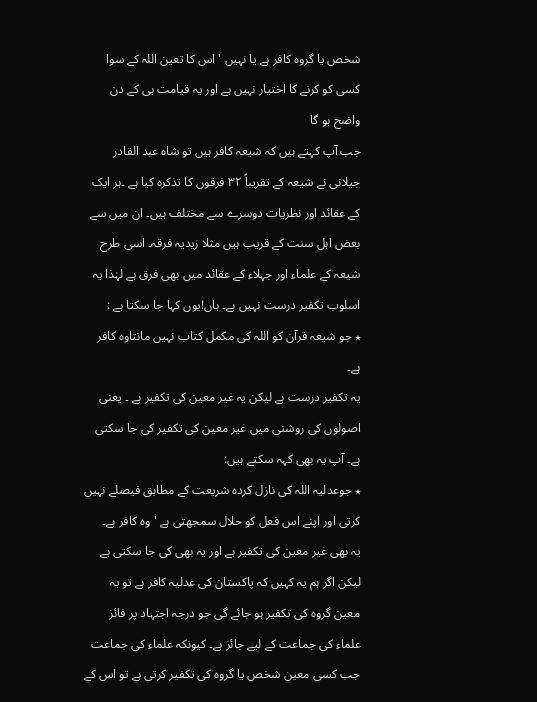شخص یا گروہ کافر ہے یا نہیں ' اس کا تعین اللہ کے سوا کسی کو کرنے کا اختیار نہیں ہے اور یہ قیامت ہی کے دن واضح ہو گا
جب آپ کہتے ہیں کہ شیعہ کافر ہیں تو شاہ عبد القادر جیلانی نے شیعہ کے تقریباً ٣٢ فرقوں کا تذکرہ کیا ہے ۔ہر ایک کے عقائد اور نظریات دوسرے سے مختلف ہیں۔ ان میں سے بعض اہل سنت کے قریب ہیں مثلا زیدیہ فرقہ۔ اسی طرح شیعہ کے علماء اور جہلاء کے عقائد میں بھی فرق ہے لہٰذا یہ اسلوب تکفیر درست نہیں ہے۔ ہاں!یوں کہا جا سکتا ہے :
٭ جو شیعہ قرآن کو اللہ کی مکمل کتاب نہیں مانتاوہ کافر ہے۔
یہ تکفیر درست ہے لیکن یہ غیر معین کی تکفیر ہے ۔ یعنی اصولوں کی روشنی میں غیر معین کی تکفیر کی جا سکتی ہے۔ آپ یہ بھی کہہ سکتے ہیں:
٭ جوعدلیہ اللہ کی نازل کردہ شریعت کے مطابق فیصلے نہیں کرتی اور اپنے اس فعل کو حلال سمجھتی ہے ' وہ کافر ہے۔
یہ بھی غیر معین کی تکفیر ہے اور یہ بھی کی جا سکتی ہے لیکن اگر ہم یہ کہیں کہ پاکستان کی عدلیہ کافر ہے تو یہ معین گروہ کی تکفیر ہو جائے گی جو درجہ اجتہاد پر فائز علماء کی جماعت کے لیے جائز ہے۔ کیونکہ علماء کی جماعت جب کسی معین شخص یا گروہ کی تکفیر کرتی ہے تو اس کے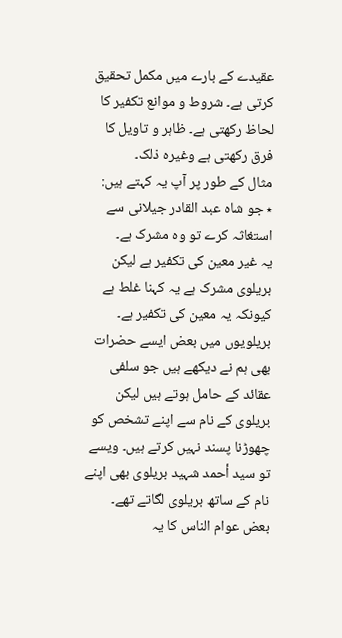عقیدے کے بارے میں مکمل تحقیق کرتی ہے۔ شروط و موانع تکفیر کا لحاظ رکھتی ہے۔ ظاہر و تاویل کا فرق رکھتی ہے وغیرہ ذلک۔
مثال کے طور پر آپ یہ کہتے ہیں:
٭ جو شاہ عبد القادر جیلانی سے استغاثہ کرے تو وہ مشرک ہے۔
یہ غیر معین کی تکفیر ہے لیکن بریلوی مشرک ہے یہ کہنا غلط ہے کیونکہ یہ معین کی تکفیر ہے۔ بریلویوں میں بعض ایسے حضرات بھی ہم نے دیکھے ہیں جو سلفی عقائد کے حامل ہوتے ہیں لیکن بریلوی کے نام سے اپنے تشخص کو چھوڑنا پسند نہیں کرتے ہیں۔ ویسے تو سید أحمد شہید بریلوی بھی اپنے نام کے ساتھ بریلوی لگاتے تھے۔ بعض عوام الناس کا یہ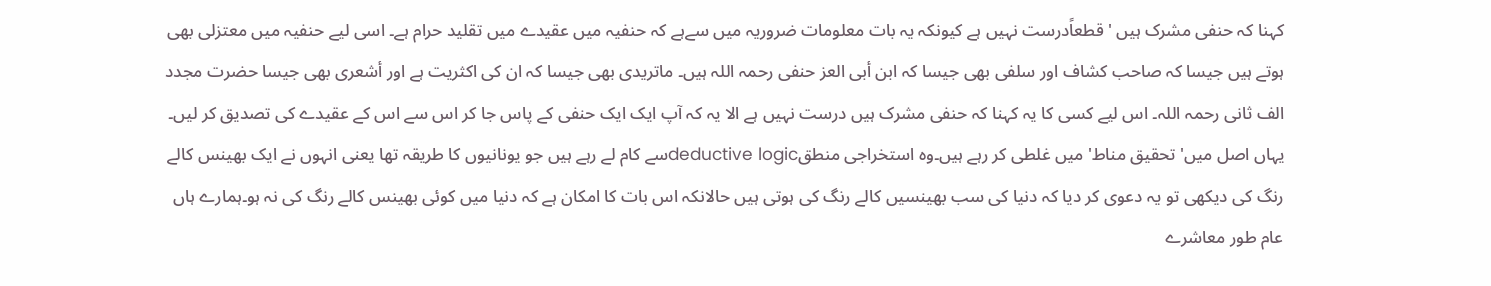کہنا کہ حنفی مشرک ہیں ' قطعاًدرست نہیں ہے کیونکہ یہ بات معلومات ضروریہ میں سےہے کہ حنفیہ میں عقیدے میں تقلید حرام ہے۔ اسی لیے حنفیہ میں معتزلی بھی ہوتے ہیں جیسا کہ صاحب کشاف اور سلفی بھی جیسا کہ ابن أبی العز حنفی رحمہ اللہ ہیں۔ ماتریدی بھی جیسا کہ ان کی اکثریت ہے اور أشعری بھی جیسا حضرت مجدد الف ثانی رحمہ اللہ۔ اس لیے کسی کا یہ کہنا کہ حنفی مشرک ہیں درست نہیں ہے الا یہ کہ آپ ایک ایک حنفی کے پاس جا کر اس سے اس کے عقیدے کی تصدیق کر لیں۔ یہاں اصل میں' تحقیق مناط' میں غلطی کر رہے ہیں۔وہ استخراجی منطقdeductive logicسے کام لے رہے ہیں جو یونانیوں کا طریقہ تھا یعنی انہوں نے ایک بھینس کالے رنگ کی دیکھی تو یہ دعوی کر دیا کہ دنیا کی سب بھینسیں کالے رنگ کی ہوتی ہیں حالانکہ اس بات کا امکان ہے کہ دنیا میں کوئی بھینس کالے رنگ کی نہ ہو۔ہمارے ہاں عام طور معاشرے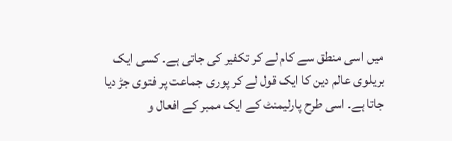میں اسی منطق سے کام لے کر تکفیر کی جاتی ہے۔ کسی ایک بریلوی عالم دین کا ایک قول لے کر پوری جماعت پر فتوی جڑ دیا جاتا ہے۔ اسی طرح پارلیمنٹ کے ایک ممبر کے افعال و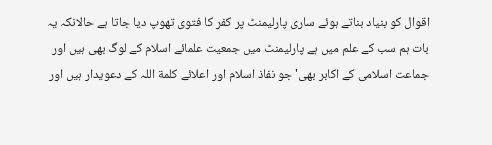اقوال کو بنیاد بناتے ہوئے ساری پارلیمنٹ پر کفر کا فتوی تھوپ دیا جاتا ہے حالانکہ یہ بات ہم سب کے علم میں ہے پارلیمنٹ میں جمعیت علمائے اسلام کے لوگ بھی ہیں اور جماعت اسلامی کے اکابر بھی' جو نفاذ اسلام اور اعلائے کلمة اللہ کے دعویدار ہیں اور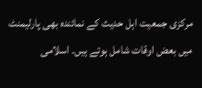مرکزی جمعیت اہل حدیث کے نمائندہ بھی پارلیمنٹ میں بعض اوقات شامل ہوتے ہیں۔ اسلامی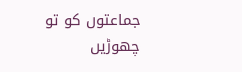جماعتوں کو تو چھوڑیں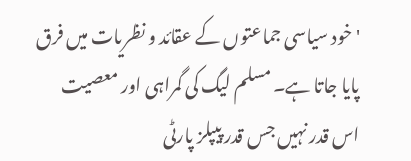' خود سیاسی جماعتوں کے عقائد و نظریات میں فرق پایا جاتا ہے۔ مسلم لیگ کی گمراہی اور معصیت اس قدر نہیں جس قدر پیپلز پارٹی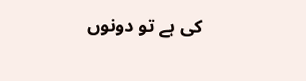کی ہے تو دونوں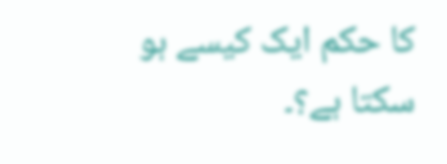کا حکم ایک کیسے ہو سکتا ہے؟۔